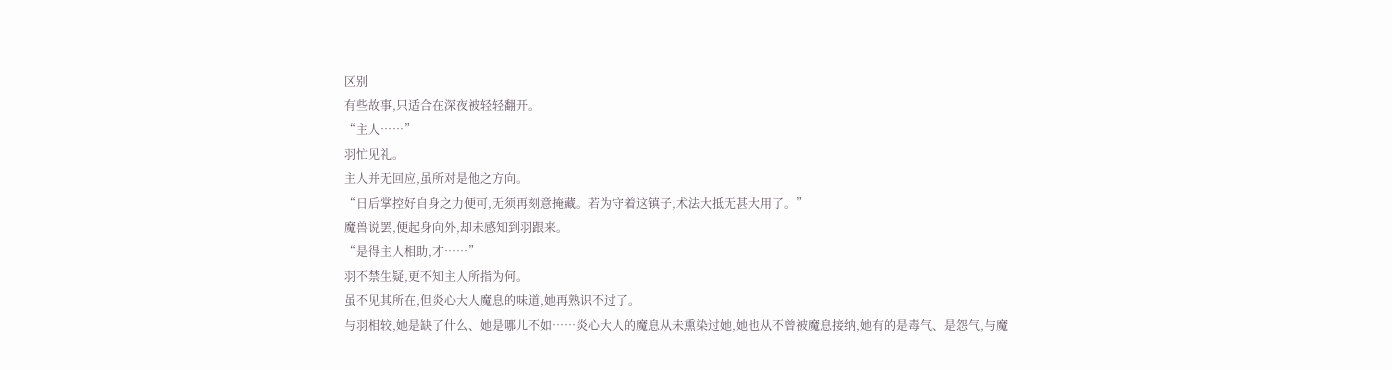区别
有些故事,只适合在深夜被轻轻翻开。
“主人……”
羽忙见礼。
主人并无回应,虽所对是他之方向。
“日后掌控好自身之力便可,无须再刻意掩藏。若为守着这镇子,术法大抵无甚大用了。”
魔兽说罢,便起身向外,却未感知到羽跟来。
“是得主人相助,才……”
羽不禁生疑,更不知主人所指为何。
虽不见其所在,但炎心大人魔息的味道,她再熟识不过了。
与羽相较,她是缺了什么、她是哪儿不如……炎心大人的魔息从未熏染过她,她也从不曾被魔息接纳,她有的是毒气、是怨气,与魔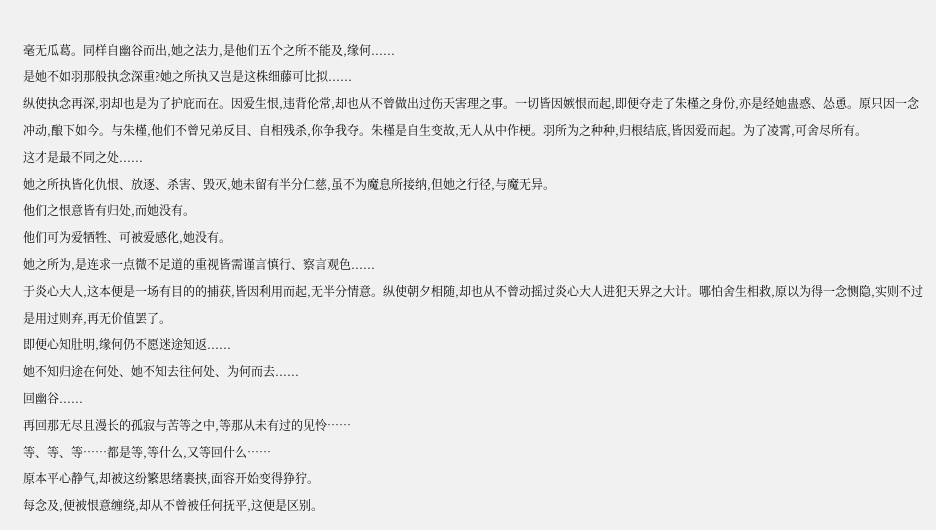毫无瓜葛。同样自幽谷而出,她之法力,是他们五个之所不能及,缘何......
是她不如羽那般执念深重?她之所执又岂是这株细藤可比拟......
纵使执念再深,羽却也是为了护庇而在。因爱生恨,违背伦常,却也从不曾做出过伤天害理之事。一切皆因嫉恨而起,即便夺走了朱槿之身份,亦是经她蛊惑、怂恿。原只因一念冲动,酿下如今。与朱槿,他们不曾兄弟反目、自相残杀,你争我夺。朱槿是自生变故,无人从中作梗。羽所为之种种,归根结底,皆因爱而起。为了凌霄,可舍尽所有。
这才是最不同之处......
她之所执皆化仇恨、放逐、杀害、毁灭,她未留有半分仁慈,虽不为魔息所接纳,但她之行径,与魔无异。
他们之恨意皆有归处,而她没有。
他们可为爱牺牲、可被爱感化,她没有。
她之所为,是连求一点微不足道的重视皆需谨言慎行、察言观色......
于炎心大人,这本便是一场有目的的捕获,皆因利用而起,无半分情意。纵使朝夕相随,却也从不曾动摇过炎心大人进犯天界之大计。哪怕舍生相救,原以为得一念恻隐,实则不过是用过则弃,再无价值罢了。
即便心知肚明,缘何仍不愿迷途知返......
她不知归途在何处、她不知去往何处、为何而去......
回幽谷......
再回那无尽且漫长的孤寂与苦等之中,等那从未有过的见怜……
等、等、等……都是等,等什么,又等回什么……
原本平心静气,却被这纷繁思绪裹挟,面容开始变得狰狞。
每念及,便被恨意缠绕,却从不曾被任何抚平,这便是区别。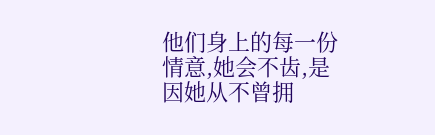他们身上的每一份情意,她会不齿,是因她从不曾拥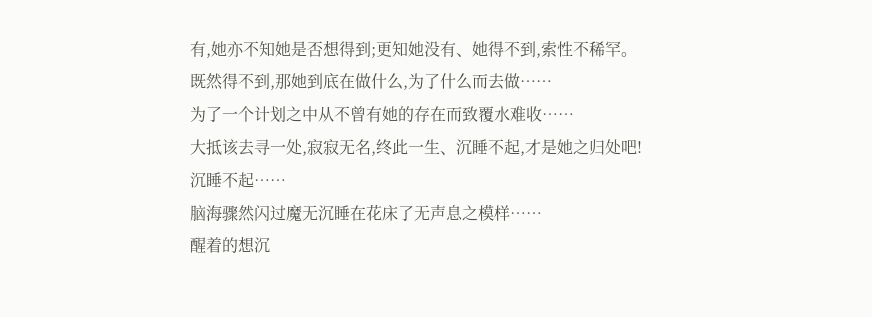有,她亦不知她是否想得到;更知她没有、她得不到,索性不稀罕。
既然得不到,那她到底在做什么,为了什么而去做……
为了一个计划之中从不曾有她的存在而致覆水难收……
大抵该去寻一处,寂寂无名,终此一生、沉睡不起,才是她之归处吧!
沉睡不起……
脑海骤然闪过魔无沉睡在花床了无声息之模样……
醒着的想沉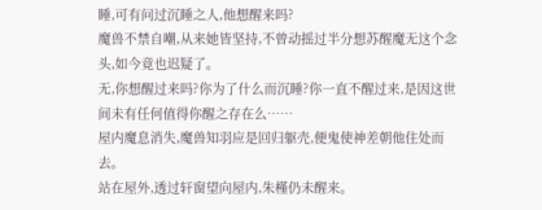睡,可有问过沉睡之人,他想醒来吗?
魔兽不禁自嘲,从来她皆坚持,不曾动摇过半分想苏醒魔无这个念头,如今竟也迟疑了。
无,你想醒过来吗?你为了什么而沉睡?你一直不醒过来,是因这世间未有任何值得你醒之存在么……
屋内魔息消失,魔兽知羽应是回归躯壳,便鬼使神差朝他住处而去。
站在屋外,透过轩窗望向屋内,朱槿仍未醒来。